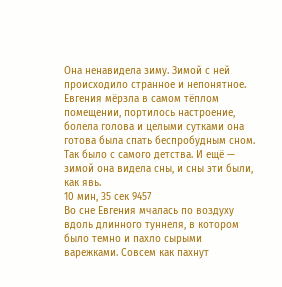Она ненавидела зиму. Зимой с ней происходило странное и непонятное. Евгения мёрзла в самом тёплом помещении, портилось настроение, болела голова и целыми сутками она готова была спать беспробудным сном. Так было с самого детства. И ещё — зимой она видела сны, и сны эти были, как явь.
10 мин, 35 сек 9457
Во сне Евгения мчалась по воздуху вдоль длинного туннеля, в котором было темно и пахло сырыми варежками. Совсем как пахнут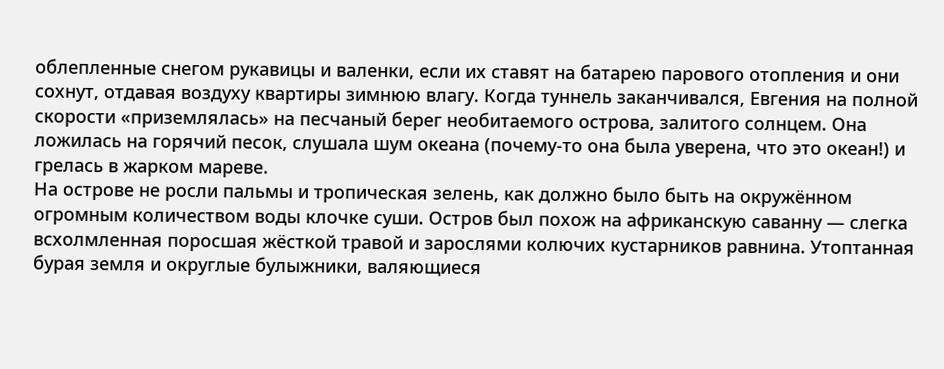облепленные снегом рукавицы и валенки, если их ставят на батарею парового отопления и они сохнут, отдавая воздуху квартиры зимнюю влагу. Когда туннель заканчивался, Евгения на полной скорости «приземлялась» на песчаный берег необитаемого острова, залитого солнцем. Она ложилась на горячий песок, слушала шум океана (почему-то она была уверена, что это океан!) и грелась в жарком мареве.
На острове не росли пальмы и тропическая зелень, как должно было быть на окружённом огромным количеством воды клочке суши. Остров был похож на африканскую саванну — слегка всхолмленная поросшая жёсткой травой и зарослями колючих кустарников равнина. Утоптанная бурая земля и округлые булыжники, валяющиеся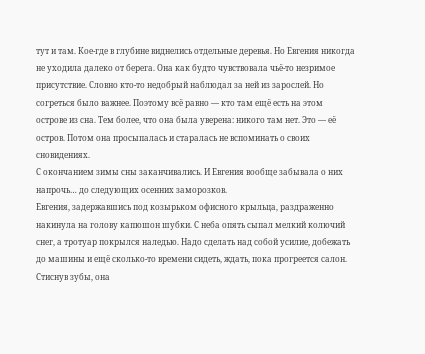тут и там. Кое-где в глубине виднелись отдельные деревья. Но Евгения никогда не уходила далеко от берега. Она как будто чувствовала чьё-то незримое присутствие. Словно кто-то недобрый наблюдал за ней из зарослей. Но согреться было важнее. Поэтому всё равно — кто там ещё есть на этом острове из сна. Тем более, что она была уверена: никого там нет. Это — её остров. Потом она просыпалась и старалась не вспоминать о своих сновидениях.
С окончанием зимы сны заканчивались. И Евгения вообще забывала о них напрочь… до следующих осенних заморозков.
Евгения, задержавшись под козырьком офисного крыльца, раздраженно накинула на голову капюшон шубки. С неба опять сыпал мелкий колючий снег, а тротуар покрылся наледью. Надо сделать над собой усилие, добежать до машины и ещё сколько-то времени сидеть, ждать, пока прогреется салон. Стиснув зубы, она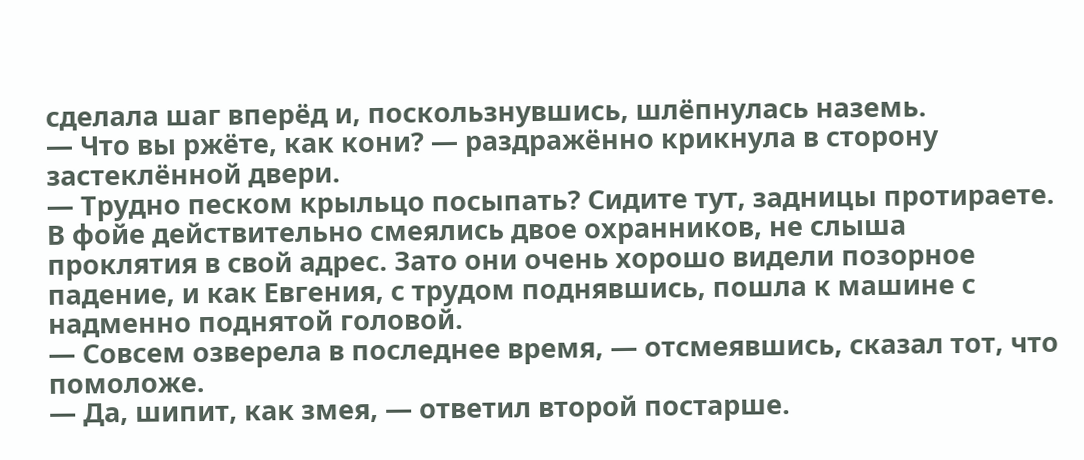сделала шаг вперёд и, поскользнувшись, шлёпнулась наземь.
— Что вы ржёте, как кони? — раздражённо крикнула в сторону застеклённой двери.
— Трудно песком крыльцо посыпать? Сидите тут, задницы протираете.
В фойе действительно смеялись двое охранников, не слыша проклятия в свой адрес. Зато они очень хорошо видели позорное падение, и как Евгения, с трудом поднявшись, пошла к машине с надменно поднятой головой.
— Совсем озверела в последнее время, — отсмеявшись, сказал тот, что помоложе.
— Да, шипит, как змея, — ответил второй постарше.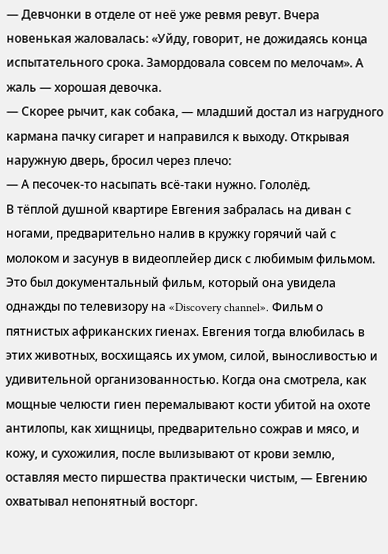— Девчонки в отделе от неё уже ревмя ревут. Вчера новенькая жаловалась: «Уйду, говорит, не дожидаясь конца испытательного срока. Замордовала совсем по мелочам». А жаль — хорошая девочка.
— Скорее рычит, как собака, — младший достал из нагрудного кармана пачку сигарет и направился к выходу. Открывая наружную дверь, бросил через плечо:
— А песочек-то насыпать всё-таки нужно. Гололёд.
В тёплой душной квартире Евгения забралась на диван с ногами, предварительно налив в кружку горячий чай с молоком и засунув в видеоплейер диск с любимым фильмом. Это был документальный фильм, который она увидела однажды по телевизору на «Discovery channel». Фильм о пятнистых африканских гиенах. Евгения тогда влюбилась в этих животных, восхищаясь их умом, силой, выносливостью и удивительной организованностью. Когда она смотрела, как мощные челюсти гиен перемалывают кости убитой на охоте антилопы, как хищницы, предварительно сожрав и мясо, и кожу, и сухожилия, после вылизывают от крови землю, оставляя место пиршества практически чистым, — Евгению охватывал непонятный восторг.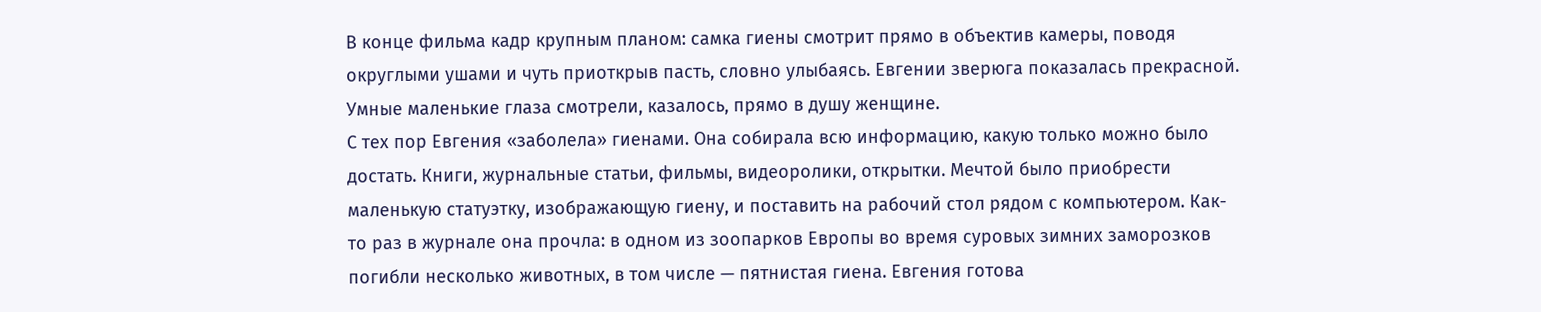В конце фильма кадр крупным планом: самка гиены смотрит прямо в объектив камеры, поводя округлыми ушами и чуть приоткрыв пасть, словно улыбаясь. Евгении зверюга показалась прекрасной. Умные маленькие глаза смотрели, казалось, прямо в душу женщине.
С тех пор Евгения «заболела» гиенами. Она собирала всю информацию, какую только можно было достать. Книги, журнальные статьи, фильмы, видеоролики, открытки. Мечтой было приобрести маленькую статуэтку, изображающую гиену, и поставить на рабочий стол рядом с компьютером. Как-то раз в журнале она прочла: в одном из зоопарков Европы во время суровых зимних заморозков погибли несколько животных, в том числе — пятнистая гиена. Евгения готова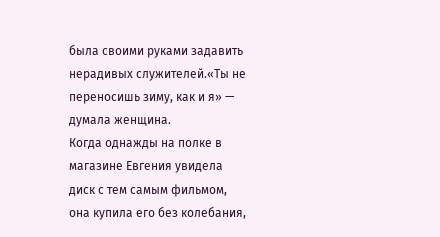была своими руками задавить нерадивых служителей.«Ты не переносишь зиму, как и я» — думала женщина.
Когда однажды на полке в магазине Евгения увидела диск с тем самым фильмом, она купила его без колебания,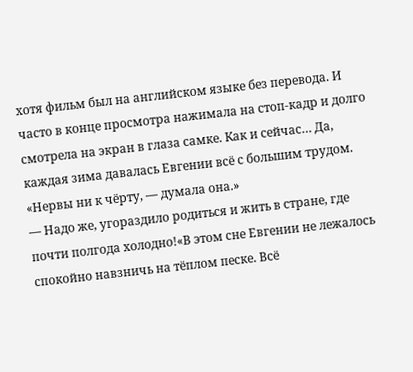хотя фильм был на английском языке без перевода. И часто в конце просмотра нажимала на стоп-кадр и долго смотрела на экран в глаза самке. Как и сейчас… Да, каждая зима давалась Евгении всё с большим трудом. «Нервы ни к чёрту, — думала она.»
— Надо же, угораздило родиться и жить в стране, где почти полгода холодно!«В этом сне Евгении не лежалось спокойно навзничь на тёплом песке. Всё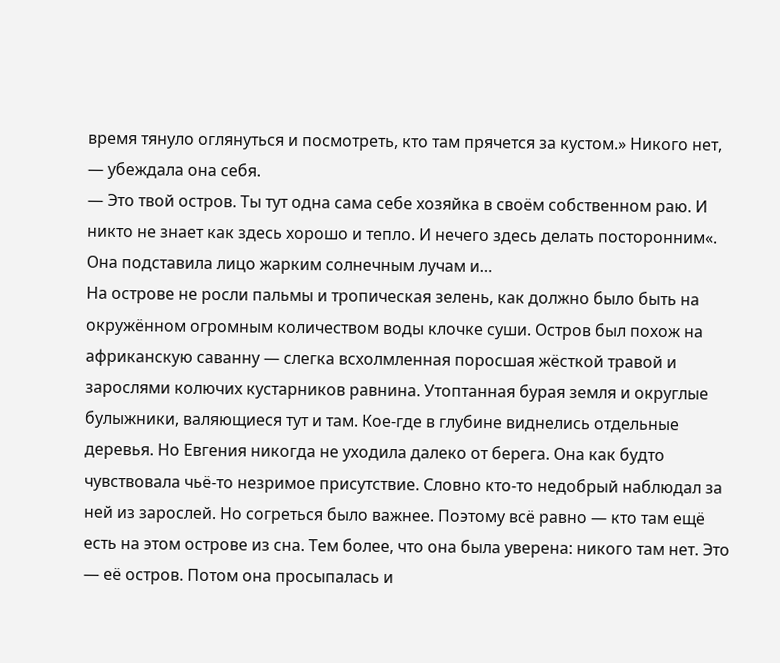время тянуло оглянуться и посмотреть, кто там прячется за кустом.» Никого нет, — убеждала она себя.
— Это твой остров. Ты тут одна сама себе хозяйка в своём собственном раю. И никто не знает как здесь хорошо и тепло. И нечего здесь делать посторонним«. Она подставила лицо жарким солнечным лучам и…
На острове не росли пальмы и тропическая зелень, как должно было быть на окружённом огромным количеством воды клочке суши. Остров был похож на африканскую саванну — слегка всхолмленная поросшая жёсткой травой и зарослями колючих кустарников равнина. Утоптанная бурая земля и округлые булыжники, валяющиеся тут и там. Кое-где в глубине виднелись отдельные деревья. Но Евгения никогда не уходила далеко от берега. Она как будто чувствовала чьё-то незримое присутствие. Словно кто-то недобрый наблюдал за ней из зарослей. Но согреться было важнее. Поэтому всё равно — кто там ещё есть на этом острове из сна. Тем более, что она была уверена: никого там нет. Это — её остров. Потом она просыпалась и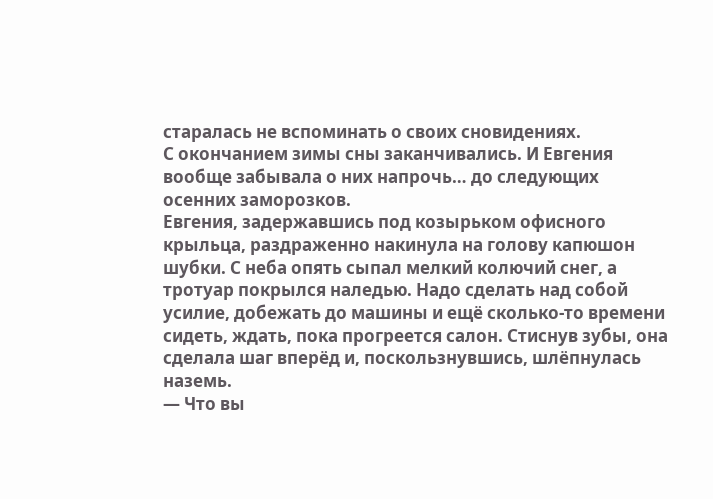старалась не вспоминать о своих сновидениях.
С окончанием зимы сны заканчивались. И Евгения вообще забывала о них напрочь… до следующих осенних заморозков.
Евгения, задержавшись под козырьком офисного крыльца, раздраженно накинула на голову капюшон шубки. С неба опять сыпал мелкий колючий снег, а тротуар покрылся наледью. Надо сделать над собой усилие, добежать до машины и ещё сколько-то времени сидеть, ждать, пока прогреется салон. Стиснув зубы, она сделала шаг вперёд и, поскользнувшись, шлёпнулась наземь.
— Что вы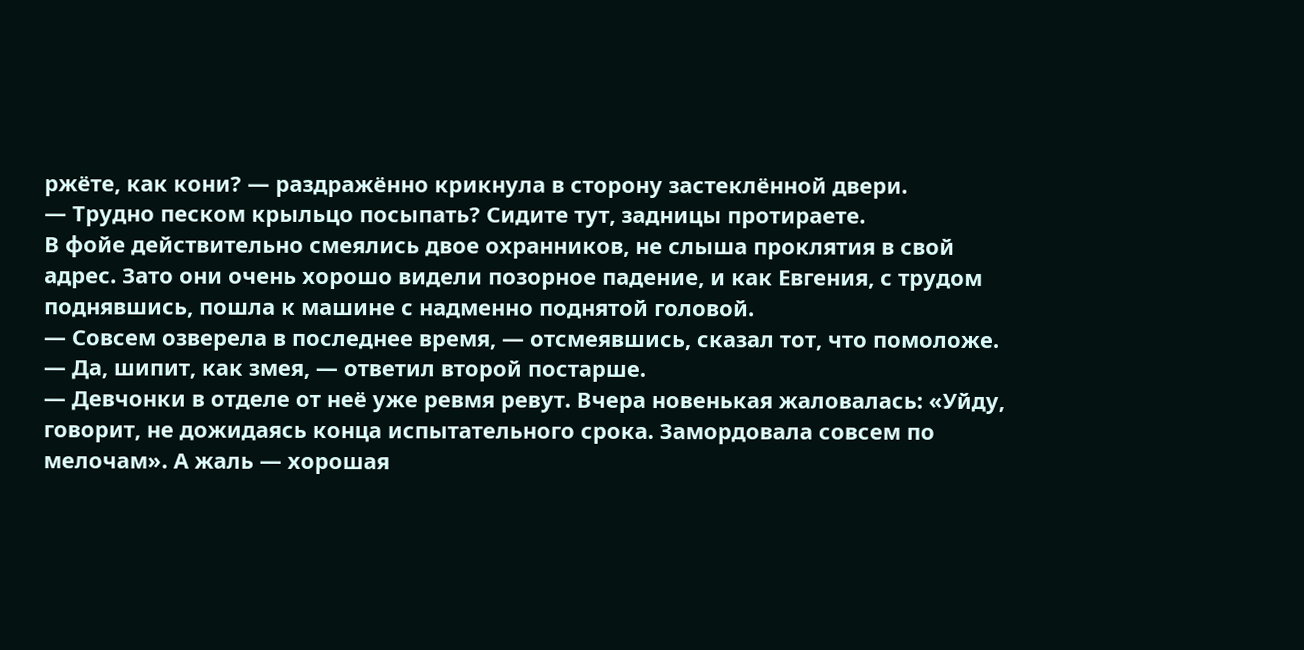ржёте, как кони? — раздражённо крикнула в сторону застеклённой двери.
— Трудно песком крыльцо посыпать? Сидите тут, задницы протираете.
В фойе действительно смеялись двое охранников, не слыша проклятия в свой адрес. Зато они очень хорошо видели позорное падение, и как Евгения, с трудом поднявшись, пошла к машине с надменно поднятой головой.
— Совсем озверела в последнее время, — отсмеявшись, сказал тот, что помоложе.
— Да, шипит, как змея, — ответил второй постарше.
— Девчонки в отделе от неё уже ревмя ревут. Вчера новенькая жаловалась: «Уйду, говорит, не дожидаясь конца испытательного срока. Замордовала совсем по мелочам». А жаль — хорошая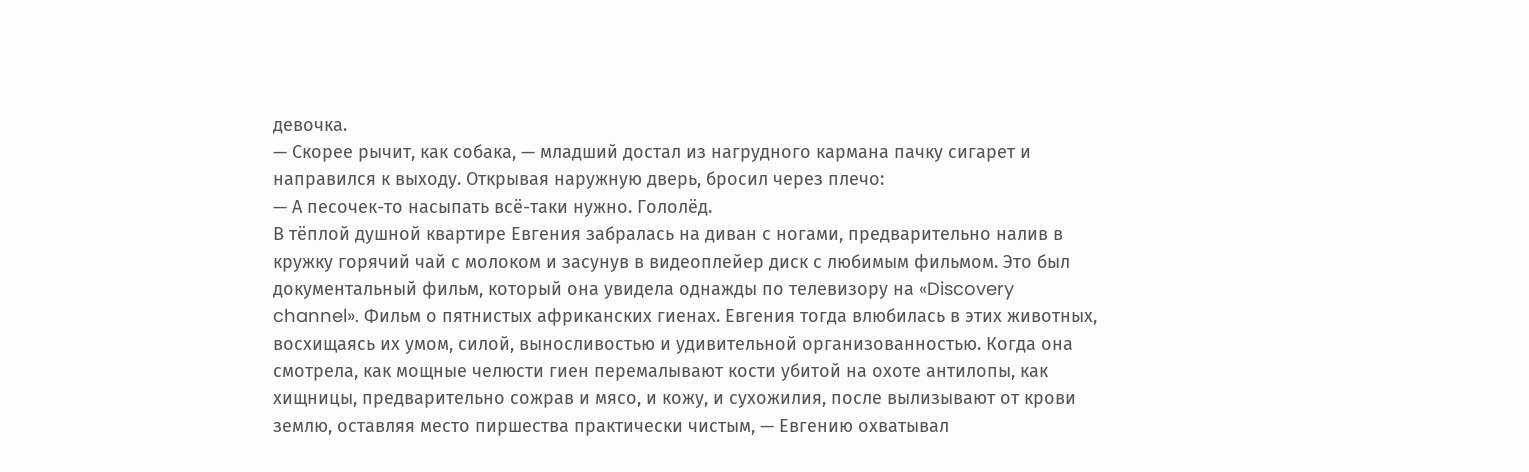девочка.
— Скорее рычит, как собака, — младший достал из нагрудного кармана пачку сигарет и направился к выходу. Открывая наружную дверь, бросил через плечо:
— А песочек-то насыпать всё-таки нужно. Гололёд.
В тёплой душной квартире Евгения забралась на диван с ногами, предварительно налив в кружку горячий чай с молоком и засунув в видеоплейер диск с любимым фильмом. Это был документальный фильм, который она увидела однажды по телевизору на «Discovery channel». Фильм о пятнистых африканских гиенах. Евгения тогда влюбилась в этих животных, восхищаясь их умом, силой, выносливостью и удивительной организованностью. Когда она смотрела, как мощные челюсти гиен перемалывают кости убитой на охоте антилопы, как хищницы, предварительно сожрав и мясо, и кожу, и сухожилия, после вылизывают от крови землю, оставляя место пиршества практически чистым, — Евгению охватывал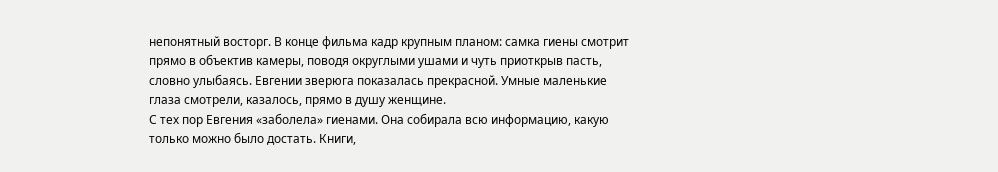непонятный восторг. В конце фильма кадр крупным планом: самка гиены смотрит прямо в объектив камеры, поводя округлыми ушами и чуть приоткрыв пасть, словно улыбаясь. Евгении зверюга показалась прекрасной. Умные маленькие глаза смотрели, казалось, прямо в душу женщине.
С тех пор Евгения «заболела» гиенами. Она собирала всю информацию, какую только можно было достать. Книги,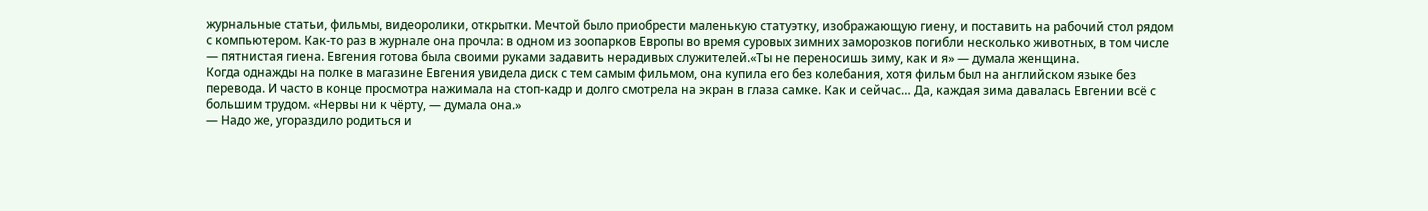журнальные статьи, фильмы, видеоролики, открытки. Мечтой было приобрести маленькую статуэтку, изображающую гиену, и поставить на рабочий стол рядом с компьютером. Как-то раз в журнале она прочла: в одном из зоопарков Европы во время суровых зимних заморозков погибли несколько животных, в том числе — пятнистая гиена. Евгения готова была своими руками задавить нерадивых служителей.«Ты не переносишь зиму, как и я» — думала женщина.
Когда однажды на полке в магазине Евгения увидела диск с тем самым фильмом, она купила его без колебания, хотя фильм был на английском языке без перевода. И часто в конце просмотра нажимала на стоп-кадр и долго смотрела на экран в глаза самке. Как и сейчас… Да, каждая зима давалась Евгении всё с большим трудом. «Нервы ни к чёрту, — думала она.»
— Надо же, угораздило родиться и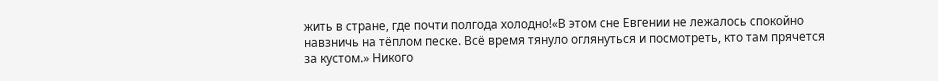жить в стране, где почти полгода холодно!«В этом сне Евгении не лежалось спокойно навзничь на тёплом песке. Всё время тянуло оглянуться и посмотреть, кто там прячется за кустом.» Никого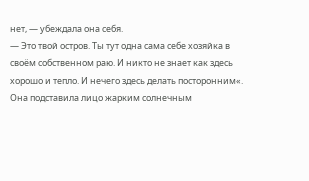нет, — убеждала она себя.
— Это твой остров. Ты тут одна сама себе хозяйка в своём собственном раю. И никто не знает как здесь хорошо и тепло. И нечего здесь делать посторонним«. Она подставила лицо жарким солнечным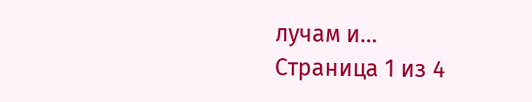лучам и…
Страница 1 из 4